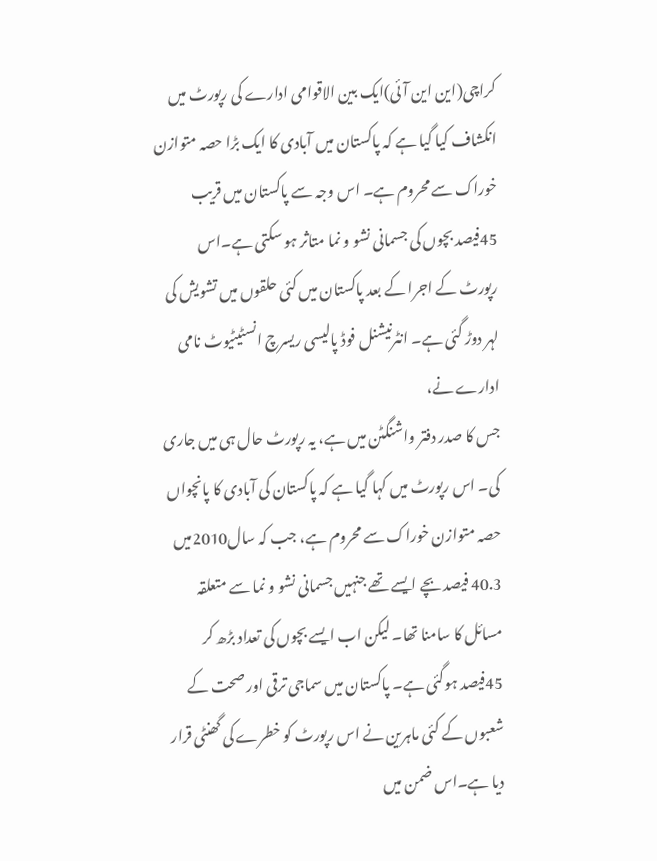کراچی(این این آئی)ایک بین الاقوامی ادارے کی رپورٹ میں انکشاف کیا گیا ہے کہ پاکستان میں آبادی کا ایک بڑا حصہ متوازن خوراک سے محروم ہے۔ اس وجہ سے پاکستان میں قریب 45فیصد بچوں کی جسمانی نشو و نما متاثر ہو سکتی ہے۔اس رپورٹ کے اجرا کے بعد پاکستان میں کئی حلقوں میں تشویش کی لہر دوڑ گئی ہے۔ انٹرنیشنل فوڈ پالیسی ریسرچ انسٹیٹیوٹ نامی ادارے نے،
جس کا صدر دفتر واشنگٹن میں ہے، یہ رپورٹ حال ہی میں جاری کی۔ اس رپورٹ میں کہا گیا ہے کہ پاکستان کی آبادی کا پانچواں حصہ متوازن خوراک سے محروم ہے، جب کہ سال2010میں 40.3 فیصد بچے ایسے تھے جنہیں جسمانی نشو و نما سے متعلقہ مسائل کا سامنا تھا۔ لیکن اب ایسے بچوں کی تعداد بڑھ کر 45فیصد ہوگئی ہے۔ پاکستان میں سماجی ترقی اور صحت کے شعبوں کے کئی ماہرین نے اس رپورٹ کو خطرے کی گھنٹی قرار دیا ہے۔اس ضمن میں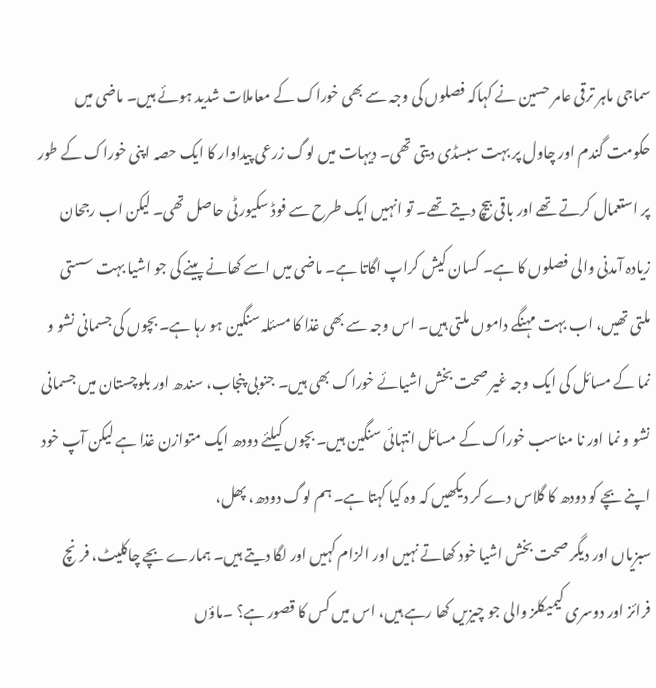سماجی ماہر ترقی عامر حسین نے کہاکہ فصلوں کی وجہ سے بھی خوراک کے معاملات شدید ہوئے ہیں۔ ماضی میں حکومت گندم اور چاول پر بہت سبسڈی دیتی تھی۔ دیہات میں لوگ زرعی پیداوار کا ایک حصہ اپنی خوراک کے طور پر استعمال کرتے تھے اور باقی بیچ دیتے تھے۔ تو انہیں ایک طرح سے فوڈ سکیورٹی حاصل تھی۔ لیکن اب رجحان زیادہ آمدنی والی فصلوں کا ہے۔ کسان کیش کراپ اگاتا ہے۔ ماضی میں اسے کھانے پینے کی جو اشیا بہت سستی ملتی تھیں، اب بہت مہنگے داموں ملتی ہیں۔ اس وجہ سے بھی غذا کا مسئلہ سنگین ہو رہا ہے۔ بچوں کی جسمانی نشو و نما کے مسائل کی ایک وجہ غیر صحت بخش اشیائے خوراک بھی ہیں۔ جنوبی پنجاب، سندھ اور بلوچستان میں جسمانی نشو و نما اور نا مناسب خوراک کے مسائل انتہائی سنگین ہیں۔ بچوں کیلئے دودھ ایک متوازن غذا ہے لیکن آپ خود اپنے بچے کو دودھ کا گلاس دے کر دیکھیں کہ وہ کیا کہتا ہے۔ ہم لوگ دودھ، پھل،
سبزیاں اور دیگر صحت بخش اشیا خود کھاتے نہیں اور الزام کہیں اور لگا دیتے ہیں۔ ہمارے بچے چاکلیٹ، فرنچ فرائز اور دوسری کیمیکلز والی جو چیزیں کھا رہے ہیں، اس میں کس کا قصور ہے؟ ۔ماؤں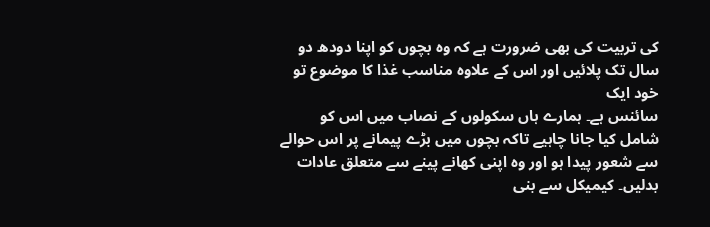کی تربیت کی بھی ضرورت ہے کہ وہ بچوں کو اپنا دودھ دو سال تک پلائیں اور اس کے علاوہ مناسب غذا کا موضوع تو خود ایک
سائنس ہے۔ ہمارے ہاں سکولوں کے نصاب میں اس کو شامل کیا جانا چاہیے تاکہ بچوں میں بڑے پیمانے پر اس حوالے سے شعور پیدا ہو اور وہ اپنی کھانے پینے سے متعلق عادات بدلیں۔ کیمیکل سے بنی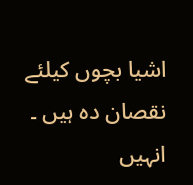اشیا بچوں کیلئے نقصان دہ ہیں ۔ انہیں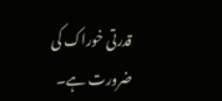قدرتی خوراک کی ضرورت ہے۔